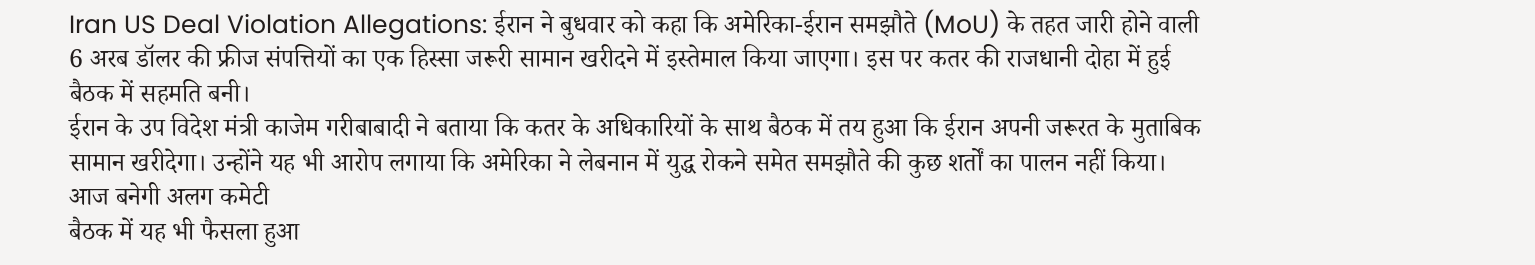Iran US Deal Violation Allegations: ईरान ने बुधवार को कहा कि अमेरिका-ईरान समझौते (MoU) के तहत जारी होने वाली 6 अरब डॉलर की फ्रीज संपत्तियों का एक हिस्सा जरूरी सामान खरीदने में इस्तेमाल किया जाएगा। इस पर कतर की राजधानी दोहा में हुई बैठक में सहमति बनी।
ईरान के उप विदेश मंत्री काजेम गरीबाबादी ने बताया कि कतर के अधिकारियों के साथ बैठक में तय हुआ कि ईरान अपनी जरूरत के मुताबिक सामान खरीदेगा। उन्होंने यह भी आरोप लगाया कि अमेरिका ने लेबनान में युद्ध रोकने समेत समझौते की कुछ शर्तों का पालन नहीं किया।
आज बनेगी अलग कमेटी
बैठक में यह भी फैसला हुआ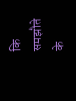कि समझौते के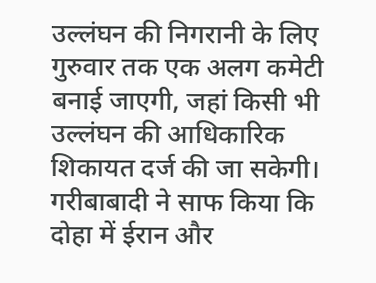उल्लंघन की निगरानी के लिए गुरुवार तक एक अलग कमेटी बनाई जाएगी, जहां किसी भी उल्लंघन की आधिकारिक शिकायत दर्ज की जा सकेगी। गरीबाबादी ने साफ किया कि दोहा में ईरान और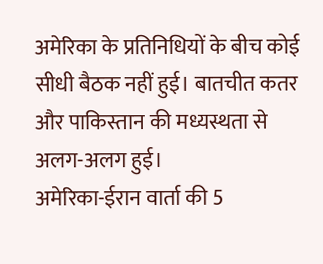अमेरिका के प्रतिनिधियों के बीच कोई सीधी बैठक नहीं हुई। बातचीत कतर और पाकिस्तान की मध्यस्थता से अलग-अलग हुई।
अमेरिका-ईरान वार्ता की 5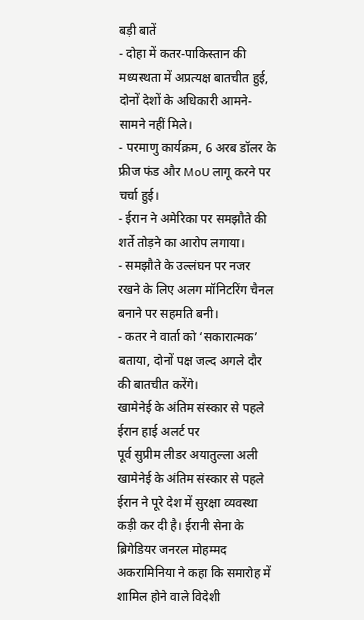बड़ी बातें
- दोहा में कतर-पाकिस्तान की मध्यस्थता में अप्रत्यक्ष बातचीत हुई, दोनों देशों के अधिकारी आमने-सामने नहीं मिले।
- परमाणु कार्यक्रम, 6 अरब डॉलर के फ्रीज फंड और MoU लागू करने पर चर्चा हुई।
- ईरान ने अमेरिका पर समझौते की शर्ते तोड़ने का आरोप लगाया।
- समझौते के उल्लंघन पर नजर रखने के लिए अलग मॉनिटरिंग चैनल बनाने पर सहमति बनी।
- कतर ने वार्ता को ‘सकारात्मक’ बताया, दोनों पक्ष जल्द अगले दौर की बातचीत करेंगे।
खामेनेई के अंतिम संस्कार से पहले ईरान हाई अलर्ट पर
पूर्व सुप्रीम लीडर अयातुल्ला अली खामेनेई के अंतिम संस्कार से पहले ईरान ने पूरे देश में सुरक्षा व्यवस्था कड़ी कर दी है। ईरानी सेना के ब्रिगेडियर जनरल मोहम्मद अकरामिनिया ने कहा कि समारोह में शामिल होने वाले विदेशी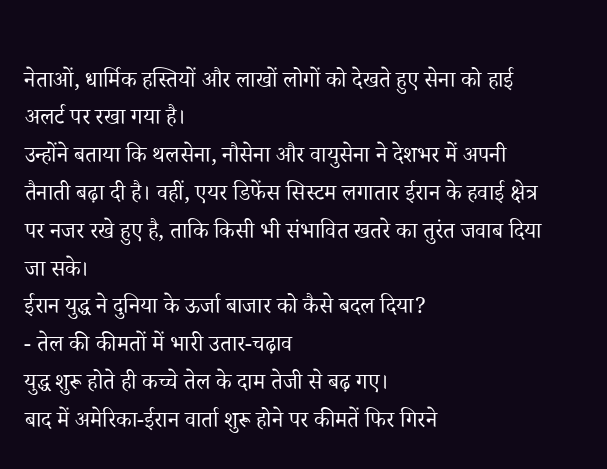नेताओं, धार्मिक हस्तियों और लाखों लोगों को देखते हुए सेना को हाई अलर्ट पर रखा गया है।
उन्होंने बताया कि थलसेना, नौसेना और वायुसेना ने देशभर में अपनी तैनाती बढ़ा दी है। वहीं, एयर डिफेंस सिस्टम लगातार ईरान के हवाई क्षेत्र पर नजर रखे हुए है, ताकि किसी भी संभावित खतरे का तुरंत जवाब दिया जा सके।
ईरान युद्ध ने दुनिया के ऊर्जा बाजार को कैसे बदल दिया?
- तेल की कीमतों में भारी उतार-चढ़ाव
युद्ध शुरू होते ही कच्चे तेल के दाम तेजी से बढ़ गए।
बाद में अमेरिका-ईरान वार्ता शुरू होने पर कीमतें फिर गिरने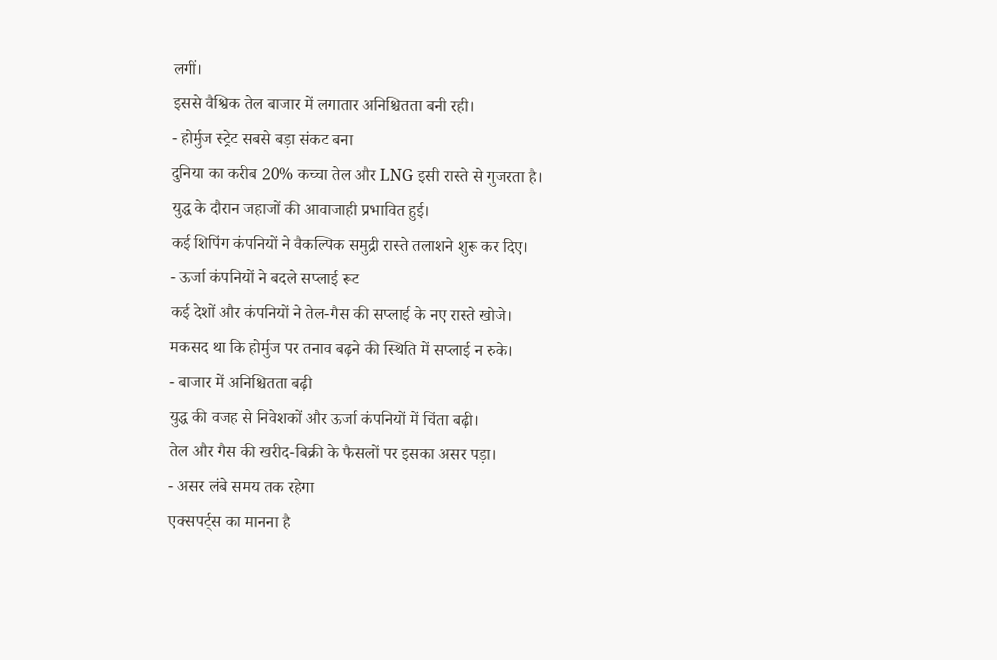लगीं।
इससे वैश्विक तेल बाजार में लगातार अनिश्चितता बनी रही।
- होर्मुज स्ट्रेट सबसे बड़ा संकट बना
दुनिया का करीब 20% कच्चा तेल और LNG इसी रास्ते से गुजरता है।
युद्ध के दौरान जहाजों की आवाजाही प्रभावित हुई।
कई शिपिंग कंपनियों ने वैकल्पिक समुद्री रास्ते तलाशने शुरू कर दिए।
- ऊर्जा कंपनियों ने बदले सप्लाई रूट
कई देशों और कंपनियों ने तेल-गैस की सप्लाई के नए रास्ते खोजे।
मकसद था कि होर्मुज पर तनाव बढ़ने की स्थिति में सप्लाई न रुके।
- बाजार में अनिश्चितता बढ़ी
युद्ध की वजह से निवेशकों और ऊर्जा कंपनियों में चिंता बढ़ी।
तेल और गैस की खरीद-बिक्री के फैसलों पर इसका असर पड़ा।
- असर लंबे समय तक रहेगा
एक्सपर्ट्स का मानना है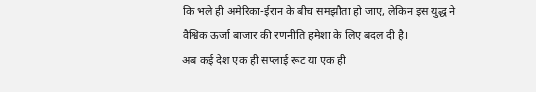कि भले ही अमेरिका-ईरान के बीच समझौता हो जाए, लेकिन इस युद्ध ने वैश्विक ऊर्जा बाजार की रणनीति हमेशा के लिए बदल दी है।
अब कई देश एक ही सप्लाई रूट या एक ही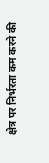क्षेत्र पर निर्भरता कम करने की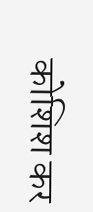कोशिश कर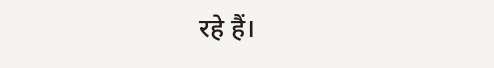रहे हैं।